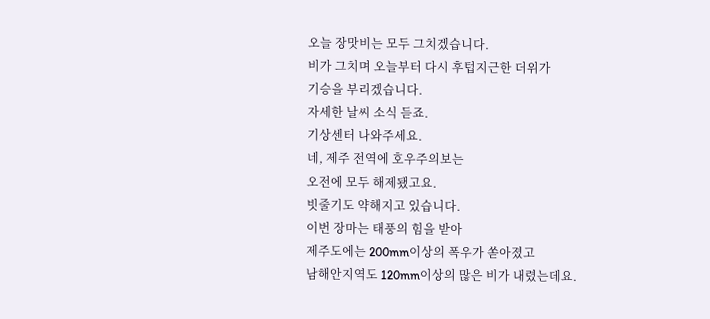오늘 장맛비는 모두 그치겠습니다.
비가 그치며 오늘부터 다시 후텁지근한 더위가
기승을 부리겠습니다.
자세한 날씨 소식 듣죠.
기상센터 나와주세요.
네, 제주 전역에 호우주의보는
오전에 모두 해제됐고요.
빗줄기도 약해지고 있습니다.
이번 장마는 태풍의 힘을 받아
제주도에는 200mm이상의 폭우가 쏟아졌고
남해안지역도 120mm이상의 많은 비가 내렸는데요.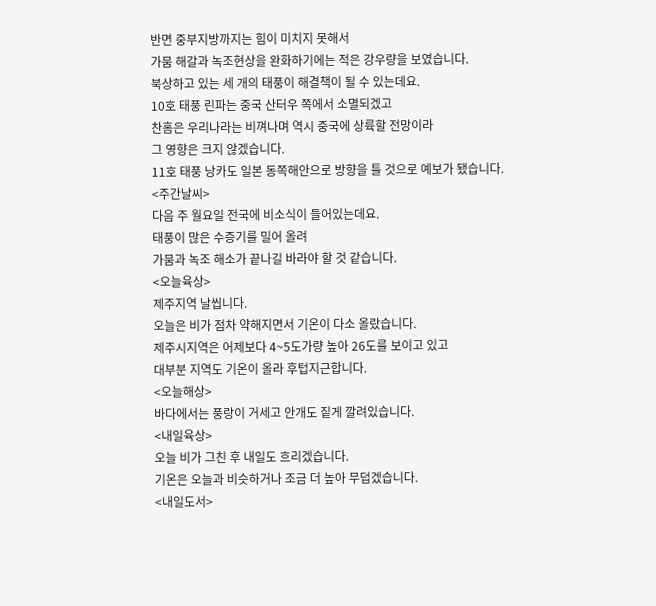반면 중부지방까지는 힘이 미치지 못해서
가뭄 해갈과 녹조현상을 완화하기에는 적은 강우량을 보였습니다.
북상하고 있는 세 개의 태풍이 해결책이 될 수 있는데요.
10호 태풍 린파는 중국 산터우 쪽에서 소멸되겠고
찬홈은 우리나라는 비껴나며 역시 중국에 상륙할 전망이라
그 영향은 크지 않겠습니다.
11호 태풍 낭카도 일본 동쪽해안으로 방향을 틀 것으로 예보가 됐습니다.
<주간날씨>
다음 주 월요일 전국에 비소식이 들어있는데요.
태풍이 많은 수증기를 밀어 올려
가뭄과 녹조 해소가 끝나길 바라야 할 것 같습니다.
<오늘육상>
제주지역 날씹니다.
오늘은 비가 점차 약해지면서 기온이 다소 올랐습니다.
제주시지역은 어제보다 4~5도가량 높아 26도를 보이고 있고
대부분 지역도 기온이 올라 후텁지근합니다.
<오늘해상>
바다에서는 풍랑이 거세고 안개도 짙게 깔려있습니다.
<내일육상>
오늘 비가 그친 후 내일도 흐리겠습니다.
기온은 오늘과 비슷하거나 조금 더 높아 무덥겠습니다.
<내일도서>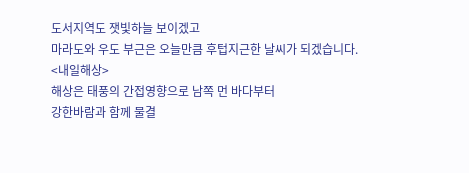도서지역도 잿빛하늘 보이겠고
마라도와 우도 부근은 오늘만큼 후텁지근한 날씨가 되겠습니다.
<내일해상>
해상은 태풍의 간접영향으로 남쪽 먼 바다부터
강한바람과 함께 물결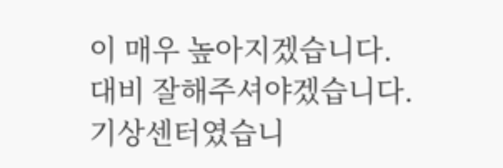이 매우 높아지겠습니다.
대비 잘해주셔야겠습니다.
기상센터였습니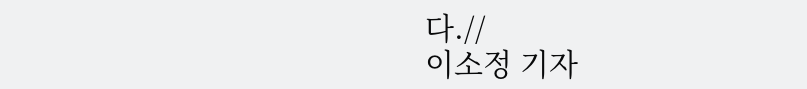다.//
이소정 기자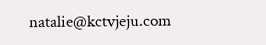natalie@kctvjeju.com